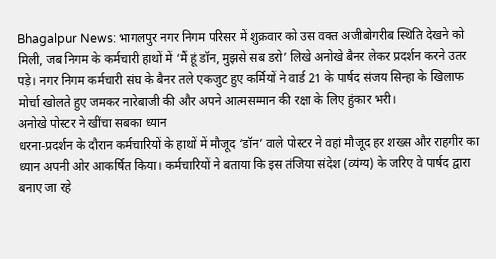Bhagalpur News: भागलपुर नगर निगम परिसर में शुक्रवार को उस वक्त अजीबोगरीब स्थिति देखने को मिली, जब निगम के कर्मचारी हाथों में ‘मैं हूं डॉन, मुझसे सब डरो’ लिखे अनोखे बैनर लेकर प्रदर्शन करने उतर पड़े। नगर निगम कर्मचारी संघ के बैनर तले एकजुट हुए कर्मियों ने वार्ड 21 के पार्षद संजय सिन्हा के खिलाफ मोर्चा खोलते हुए जमकर नारेबाजी की और अपने आत्मसम्मान की रक्षा के लिए हुंकार भरी।
अनोखे पोस्टर ने खींचा सबका ध्यान
धरना-प्रदर्शन के दौरान कर्मचारियों के हाथों में मौजूद ‘डॉन’ वाले पोस्टर ने वहां मौजूद हर शख्स और राहगीर का ध्यान अपनी ओर आकर्षित किया। कर्मचारियों ने बताया कि इस तंजिया संदेश (व्यंग्य) के जरिए वे पार्षद द्वारा बनाए जा रहे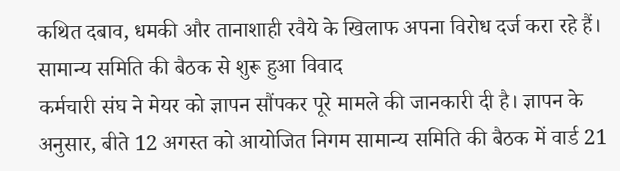कथित दबाव, धमकी और तानाशाही रवैये के खिलाफ अपना विरोध दर्ज करा रहे हैं।
सामान्य समिति की बैठक से शुरू हुआ विवाद
कर्मचारी संघ ने मेयर को ज्ञापन सौंपकर पूरे मामले की जानकारी दी है। ज्ञापन के अनुसार, बीते 12 अगस्त को आयोजित निगम सामान्य समिति की बैठक में वार्ड 21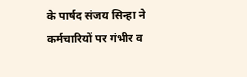के पार्षद संजय सिन्हा ने कर्मचारियों पर गंभीर व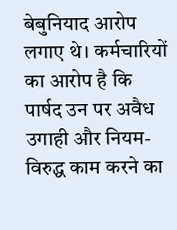बेबुनियाद आरोप लगाए थे। कर्मचारियों का आरोप है कि पार्षद उन पर अवैध उगाही और नियम-विरुद्ध काम करने का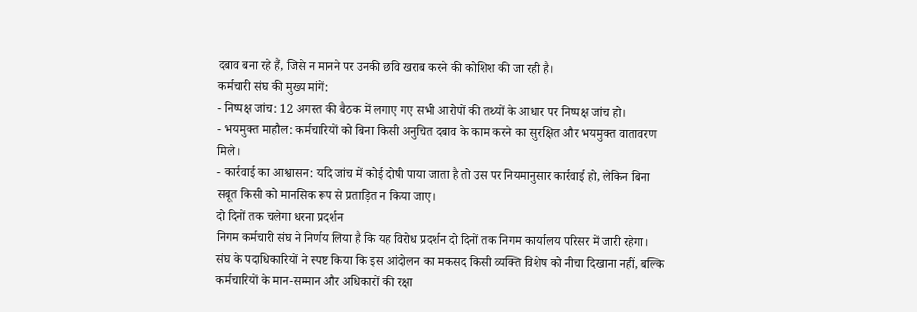दबाव बना रहे हैं, जिसे न मानने पर उनकी छवि खराब करने की कोशिश की जा रही है।
कर्मचारी संघ की मुख्य मांगें:
- निष्पक्ष जांच: 12 अगस्त की बैठक में लगाए गए सभी आरोपों की तथ्यों के आधार पर निष्पक्ष जांच हो।
- भयमुक्त माहौल: कर्मचारियों को बिना किसी अनुचित दबाव के काम करने का सुरक्षित और भयमुक्त वातावरण मिले।
- कार्रवाई का आश्वासन: यदि जांच में कोई दोषी पाया जाता है तो उस पर नियमानुसार कार्रवाई हो, लेकिन बिना सबूत किसी को मानसिक रूप से प्रताड़ित न किया जाए।
दो दिनों तक चलेगा धरना प्रदर्शन
निगम कर्मचारी संघ ने निर्णय लिया है कि यह विरोध प्रदर्शन दो दिनों तक निगम कार्यालय परिसर में जारी रहेगा। संघ के पदाधिकारियों ने स्पष्ट किया कि इस आंदोलन का मकसद किसी व्यक्ति विशेष को नीचा दिखाना नहीं, बल्कि कर्मचारियों के मान-सम्मान और अधिकारों की रक्षा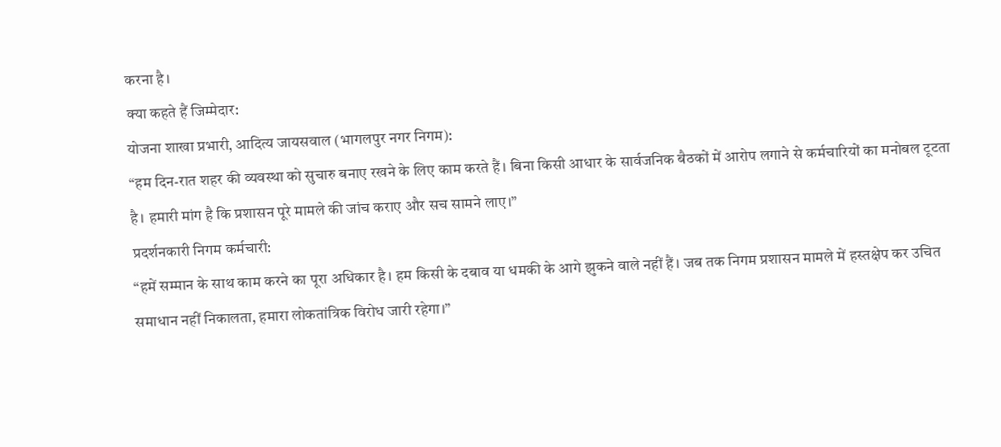करना है।
क्या कहते हैं जिम्मेदार:
योजना शाखा प्रभारी, आदित्य जायसवाल (भागलपुर नगर निगम):
“हम दिन-रात शहर की व्यवस्था को सुचारु बनाए रखने के लिए काम करते हैं। बिना किसी आधार के सार्वजनिक बैठकों में आरोप लगाने से कर्मचारियों का मनोबल टूटता है। हमारी मांग है कि प्रशासन पूरे मामले की जांच कराए और सच सामने लाए।”
प्रदर्शनकारी निगम कर्मचारी:
“हमें सम्मान के साथ काम करने का पूरा अधिकार है। हम किसी के दबाव या धमकी के आगे झुकने वाले नहीं हैं। जब तक निगम प्रशासन मामले में हस्तक्षेप कर उचित समाधान नहीं निकालता, हमारा लोकतांत्रिक विरोध जारी रहेगा।”